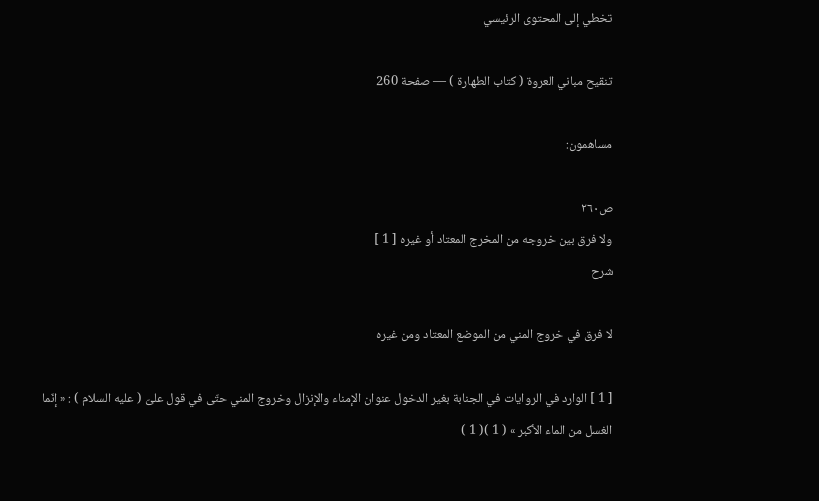تخطي إلى المحتوى الرئيسي

تنقيح مباني العروة ( كتاب الطهارة ) — صفحة 260

مساهمون:

ص٢٦٠
ولا فرق بين خروجه من المخرج المعتاد أو غيره [ 1 ]
شرح

لا فرق في خروج المني من الموضع المعتاد ومن غيره

[ 1 ] الوارد في الروايات في الجنابة بغير الدخول عنوان الإمناء والإنزال وخروج المني حتّى في قول علىّ ( عليه السلام ) : « إنّما الغسل من الماء الأكبر » ( 1 )( 1 )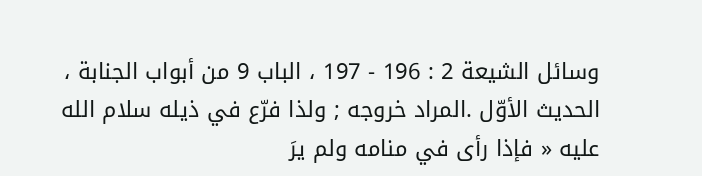وسائل الشيعة 2 : 196 - 197 ، الباب 9 من أبواب الجنابة ، الحديث الأوّل .المراد خروجه ; ولذا فرّع في ذيله سلام الله عليه « فإذا رأى في منامه ولم يرَ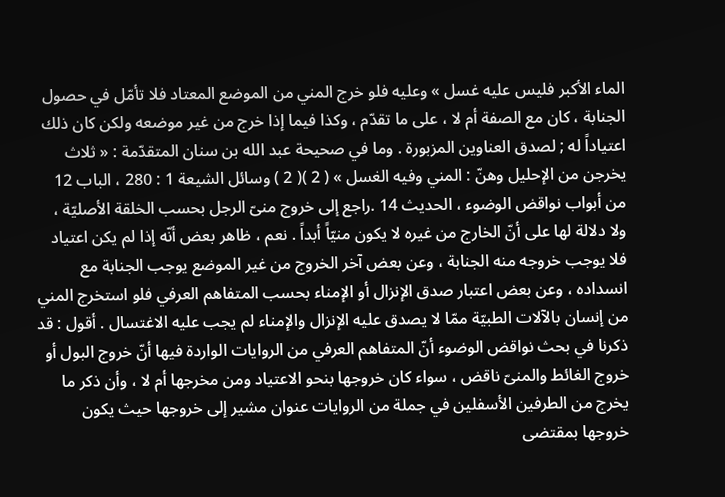الماء الأكبر فليس عليه غسل » وعليه فلو خرج المني من الموضع المعتاد فلا تأمّل في حصول الجنابة ، كان مع الصفة أم لا ، على ما تقدّم ، وكذا فيما إذا خرج من غير موضعه ولكن كان ذلك اعتياداً له ; لصدق العناوين المزبورة . وما في صحيحة عبد الله بن سنان المتقدّمة : « ثلاث يخرجن من الإحليل وهنّ : المني وفيه الغسل » ( 2 )( 2 ) وسائل الشيعة 1 : 280 ، الباب 12 من أبواب نواقض الوضوء ، الحديث 14 .راجع إلى خروج منىّ الرجل بحسب الخلقة الأصليّة ، ولا دلالة لها على أنّ الخارج من غيره لا يكون منيّاً أبداً . نعم ، ظاهر بعض أنّه إذا لم يكن اعتياد فلا يوجب خروجه منه الجنابة ، وعن بعض آخر الخروج من غير الموضع يوجب الجنابة مع انسداده ، وعن بعض اعتبار صدق الإنزال أو الإمناء بحسب المتفاهم العرفي فلو استخرج المني من إنسان بالآلات الطبيّة ممّا لا يصدق عليه الإنزال والإمناء لم يجب عليه الاغتسال . أقول : قد ذكرنا في بحث نواقض الوضوء أنّ المتفاهم العرفي من الروايات الواردة فيها أنّ خروج البول أو خروج الغائط والمنىّ ناقض ، سواء كان خروجها بنحو الاعتياد ومن مخرجها أم لا ، وأن ذكر ما يخرج من الطرفين الأسفلين في جملة من الروايات عنوان مشير إلى خروجها حيث يكون خروجها بمقتضى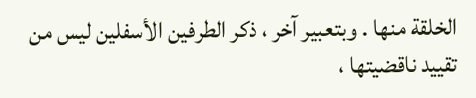الخلقة منها . وبتعبير آخر ، ذكر الطرفين الأسفلين ليس من تقييد ناقضيتها ،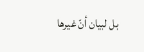بل لبيان أنّ غيرها